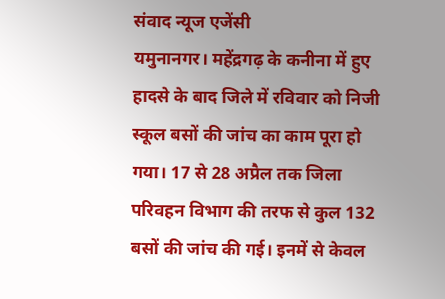संवाद न्यूज एजेंसी
यमुनानगर। महेंद्रगढ़ के कनीना में हुए हादसे के बाद जिले में रविवार को निजी स्कूल बसों की जांच का काम पूरा हो गया। 17 से 28 अप्रैल तक जिला परिवहन विभाग की तरफ से कुल 132 बसों की जांच की गई। इनमें से केवल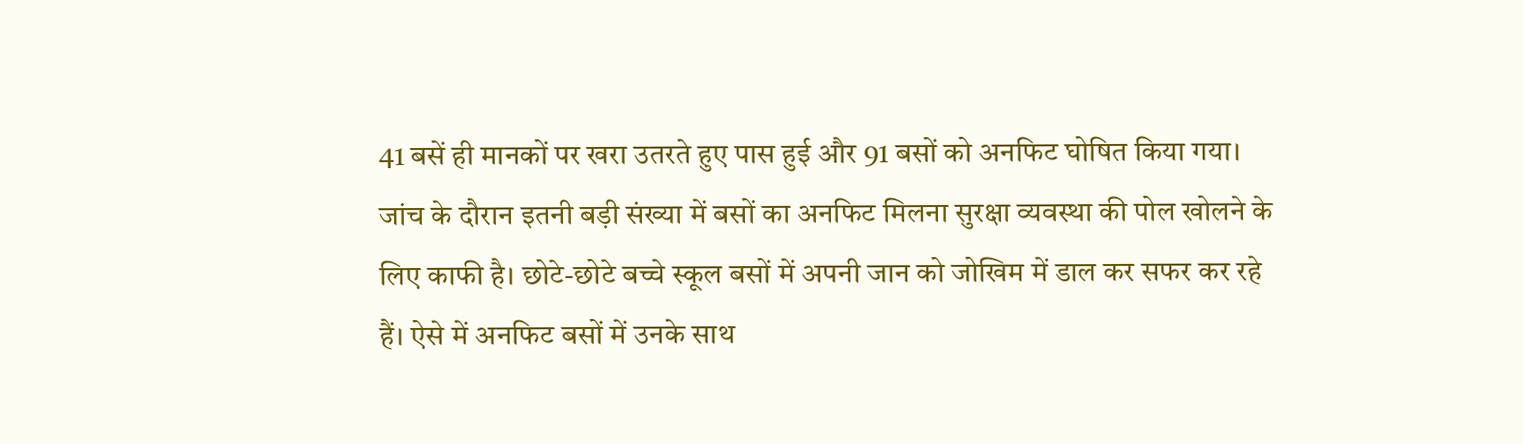41 बसें ही मानकों पर खरा उतरते हुए पास हुई और 91 बसों को अनफिट घोषित किया गया।
जांच के दौरान इतनी बड़ी संख्या में बसों का अनफिट मिलना सुरक्षा व्यवस्था की पोल खोलने के लिए काफी है। छोटे-छोटे बच्चे स्कूल बसों में अपनी जान को जोखिम में डाल कर सफर कर रहे हैं। ऐसे में अनफिट बसों में उनके साथ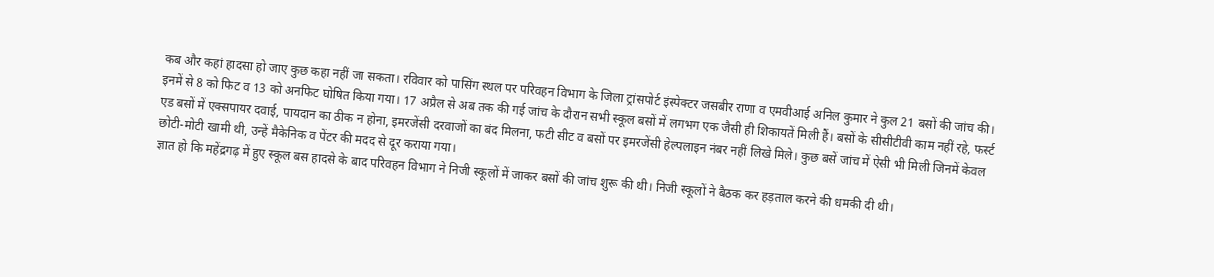कब और कहां हादसा हो जाए कुछ कहा नहीं जा सकता। रविवार को पासिंग स्थल पर परिवहन विभाग के जिला ट्रांसपोर्ट इंस्पेक्टर जसबीर राणा व एमवीआई अनिल कुमार ने कुल 21 बसों की जांच की।
इनमें से 8 को फिट व 13 को अनफिट घोषित किया गया। 17 अप्रैल से अब तक की गई जांच के दौरान सभी स्कूल बसों में लगभग एक जैसी ही शिकायतें मिली हैं। बसों के सीसीटीवी काम नहीं रहे, फर्स्ट एड बसों में एक्सपायर दवाई, पायदान का ठीक न होना, इमरजेंसी दरवाजों का बंद मिलना, फटी सीट व बसों पर इमरजेंसी हेल्पलाइन नंबर नहीं लिखे मिले। कुछ बसें जांच में ऐसी भी मिली जिनमें केवल छोटी-मोटी खामी थी, उन्हें मैकेनिक व पेंटर की मदद से दूर कराया गया।
ज्ञात हो कि महेंद्रगढ़ में हुए स्कूल बस हादसे के बाद परिवहन विभाग ने निजी स्कूलों में जाकर बसों की जांच शुरू की थी। निजी स्कूलों ने बैठक कर हड़ताल करने की धमकी दी थी।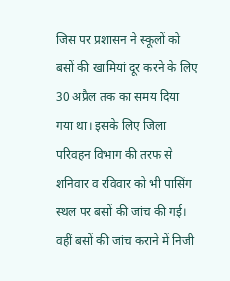जिस पर प्रशासन ने स्कूलों को बसों की खामियां दूर करने के लिए 30 अप्रैल तक का समय दिया गया था। इसके लिए जिला परिवहन विभाग की तरफ से शनिवार व रविवार को भी पासिंग स्थल पर बसों की जांच की गई।
वहीं बसों की जांच कराने में निजी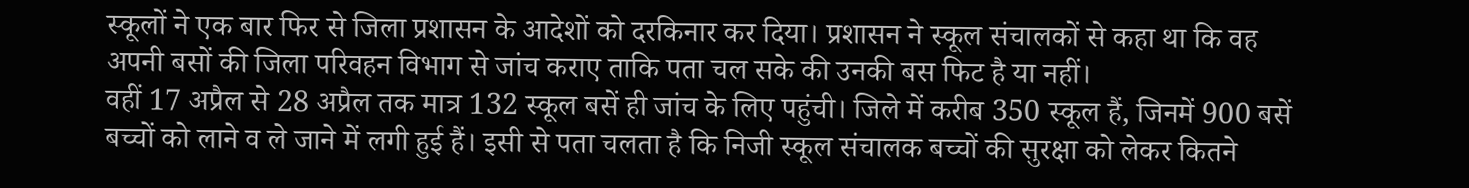स्कूलों ने एक बार फिर से जिला प्रशासन के आदेशों को दरकिनार कर दिया। प्रशासन ने स्कूल संचालकों से कहा था कि वह अपनी बसों की जिला परिवहन विभाग से जांच कराए ताकि पता चल सके की उनकी बस फिट है या नहीं।
वहीं 17 अप्रैल से 28 अप्रैल तक मात्र 132 स्कूल बसें ही जांच के लिए पहुंची। जिले में करीब 350 स्कूल हैं, जिनमें 900 बसें बच्चों को लाने व ले जाने में लगी हुई हैं। इसी से पता चलता है कि निजी स्कूल संचालक बच्चों की सुरक्षा को लेकर कितने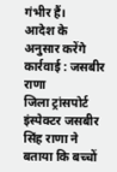गंभीर हैं।
आदेश के अनुसार करेंगे कार्रवाई : जसबीर राणा
जिला ट्रांसपोर्ट इंस्पेक्टर जसबीर सिंह राणा ने बताया कि बच्चों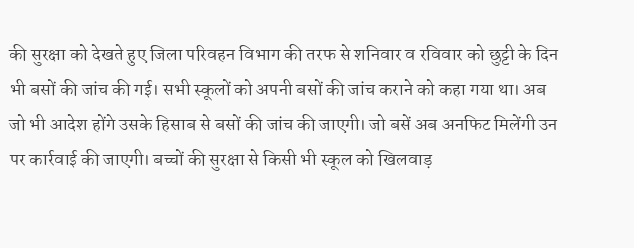की सुरक्षा को देखते हुए जिला परिवहन विभाग की तरफ से शनिवार व रविवार को छुट्टी के दिन भी बसों की जांच की गई। सभी स्कूलों को अपनी बसों की जांच कराने को कहा गया था। अब जो भी आदेश होंगे उसके हिसाब से बसों की जांच की जाएगी। जो बसें अब अनफिट मिलेंगी उन पर कार्रवाई की जाएगी। बच्चों की सुरक्षा से किसी भी स्कूल को खिलवाड़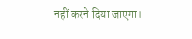नहीं करने दिया जाएगा।